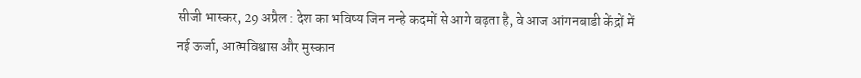सीजी भास्कर, 29 अप्रैल : देश का भविष्य जिन नन्हे कदमों से आगे बढ़ता है, वे आज आंगनबाडी केंद्रों में नई ऊर्जा, आत्मविश्वास और मुस्कान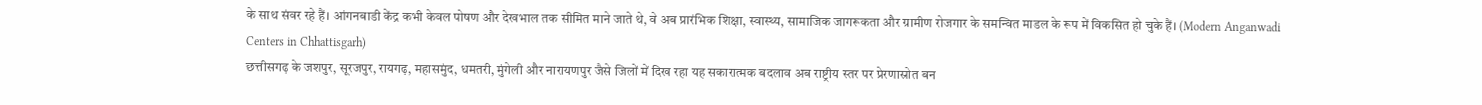के साथ संवर रहे हैं। आंगनबाडी केंद्र कभी केवल पोषण और देखभाल तक सीमित माने जाते थे, वे अब प्रारंभिक शिक्षा, स्वास्थ्य, सामाजिक जागरूकता और ग्रामीण रोजगार के समन्वित माडल के रूप में विकसित हो चुके हैं। (Modern Anganwadi Centers in Chhattisgarh)
छत्तीसगढ़ के जशपुर, सूरजपुर, रायगढ़, महासमुंद, धमतरी, मुंगेली और नारायणपुर जैसे जिलों में दिख रहा यह सकारात्मक बदलाव अब राष्ट्रीय स्तर पर प्रेरणास्रोत बन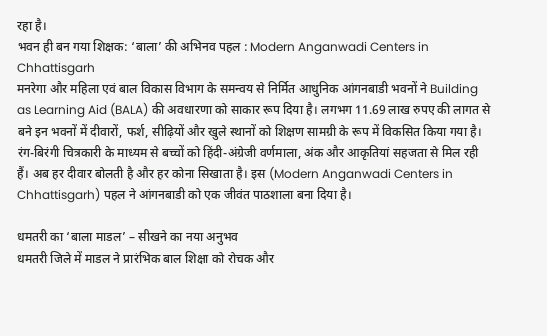रहा है।
भवन ही बन गया शिक्षक: ‘बाला’ की अभिनव पहल : Modern Anganwadi Centers in Chhattisgarh
मनरेगा और महिला एवं बाल विकास विभाग के समन्वय से निर्मित आधुनिक आंगनबाडी भवनों ने Building as Learning Aid (BALA) की अवधारणा को साकार रूप दिया है। लगभग 11.69 लाख रुपए की लागत से बने इन भवनों में दीवारों, फर्श, सीढ़ियों और खुले स्थानों को शिक्षण सामग्री के रूप में विकसित किया गया है। रंग-बिरंगी चित्रकारी के माध्यम से बच्चों को हिंदी-अंग्रेजी वर्णमाला, अंक और आकृतियां सहजता से मिल रही हैं। अब हर दीवार बोलती है और हर कोना सिखाता है। इस (Modern Anganwadi Centers in Chhattisgarh) पहल ने आंगनबाडी को एक जीवंत पाठशाला बना दिया है।

धमतरी का ‘बाला माडल’ – सीखने का नया अनुभव
धमतरी जिले में माडल ने प्रारंभिक बाल शिक्षा को रोचक और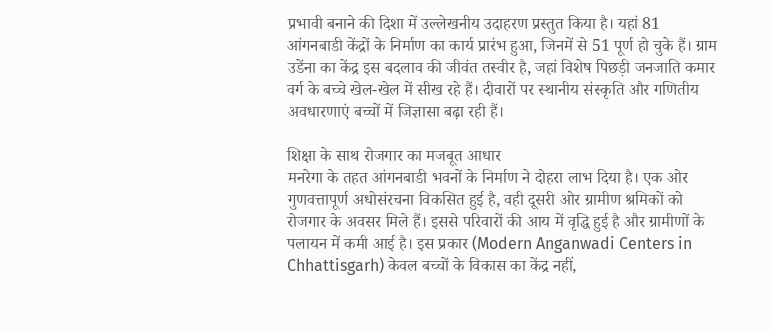प्रभावी बनाने की दिशा में उल्लेखनीय उदाहरण प्रस्तुत किया है। यहां 81 आंगनबाडी केंद्रों के निर्माण का कार्य प्रारंभ हुआ, जिनमें से 51 पूर्ण हो चुके हैं। ग्राम उडेंना का केंद्र इस बदलाव की जीवंत तस्वीर है, जहां विशेष पिछड़ी जनजाति कमार वर्ग के बच्चे खेल-खेल में सीख रहे हैं। दीवारों पर स्थानीय संस्कृति और गणितीय अवधारणाएं बच्चों में जिज्ञासा बढ़ा रही हैं।

शिक्षा के साथ रोजगार का मजबूत आधार
मनरेगा के तहत आंगनबाडी भवनों के निर्माण ने दोहरा लाभ दिया है। एक ओर गुणवत्तापूर्ण अधोसंरचना विकसित हुई है, वही दूसरी ओर ग्रामीण श्रमिकों को रोजगार के अवसर मिले हैं। इससे परिवारों की आय में वृद्धि हुई है और ग्रामीणों के पलायन में कमी आई है। इस प्रकार (Modern Anganwadi Centers in Chhattisgarh) केवल बच्चों के विकास का केंद्र नहीं,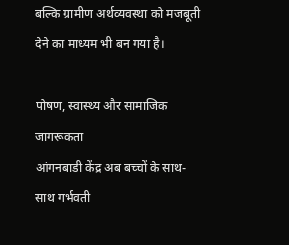बल्कि ग्रामीण अर्थव्यवस्था को मजबूती देने का माध्यम भी बन गया है।

पोषण, स्वास्थ्य और सामाजिक जागरूकता
आंगनबाडी केंद्र अब बच्चों के साथ-साथ गर्भवती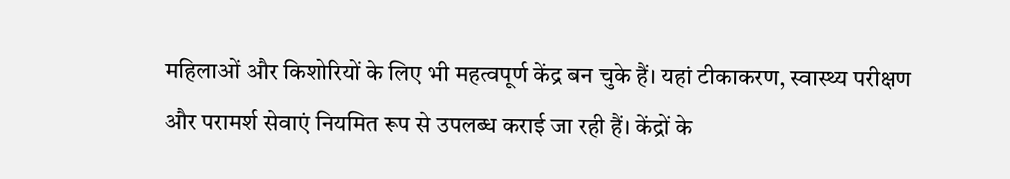महिलाओं और किशोरियों के लिए भी महत्वपूर्ण केंद्र बन चुके हैं। यहां टीकाकरण, स्वास्थ्य परीक्षण और परामर्श सेवाएं नियमित रूप से उपलब्ध कराई जा रही हैं। केंद्रों के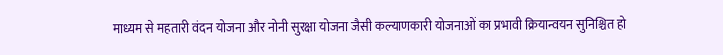माध्यम से महतारी वंदन योजना और नोनी सुरक्षा योजना जैसी कल्याणकारी योजनाओं का प्रभावी क्रियान्वयन सुनिश्चित हो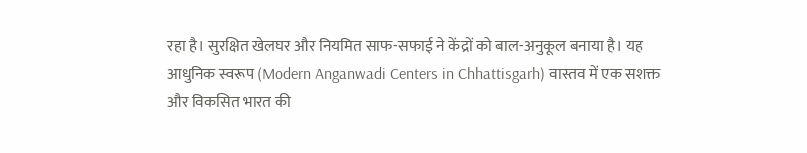रहा है। सुरक्षित खेलघर और नियमित साफ-सफाई ने केंद्रों को बाल-अनुकूल बनाया है। यह आधुनिक स्वरूप (Modern Anganwadi Centers in Chhattisgarh) वास्तव में एक सशक्त और विकसित भारत की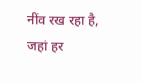नींव रख रहा है, जहां हर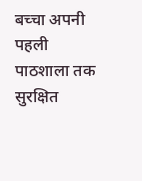बच्चा अपनी पहली पाठशाला तक सुरक्षित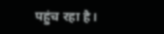पहुंच रहा है।